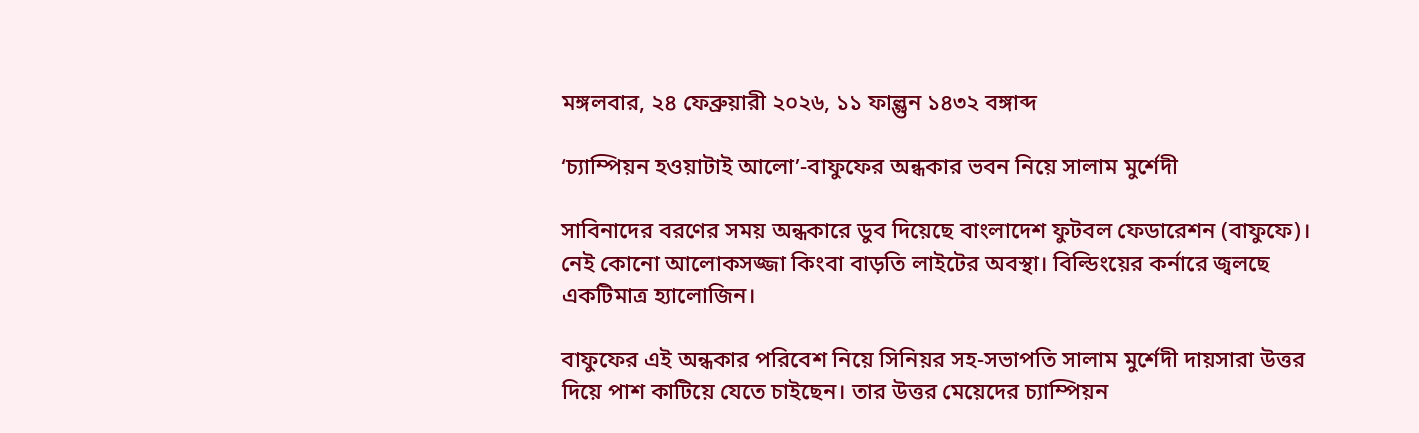মঙ্গলবার, ২৪ ফেব্রুয়ারী ২০২৬, ১১ ফাল্গুন ১৪৩২ বঙ্গাব্দ

‘চ্যাম্পিয়ন হওয়াটাই আলো’-বাফুফের অন্ধকার ভবন নিয়ে সালাম মুর্শেদী

সাবিনাদের বরণের সময় অন্ধকারে ডুব দিয়েছে বাংলাদেশ ফুটবল ফেডারেশন (বাফুফে)। নেই কোনো আলোকসজ্জা কিংবা বাড়তি লাইটের অবস্থা। বিল্ডিংয়ের কর্নারে জ্বলছে একটিমাত্র হ্যালোজিন।

বাফুফের এই অন্ধকার পরিবেশ নিয়ে সিনিয়র সহ-সভাপতি সালাম মুর্শেদী দায়সারা উত্তর দিয়ে পাশ কাটিয়ে যেতে চাইছেন। তার উত্তর মেয়েদের চ্যাম্পিয়ন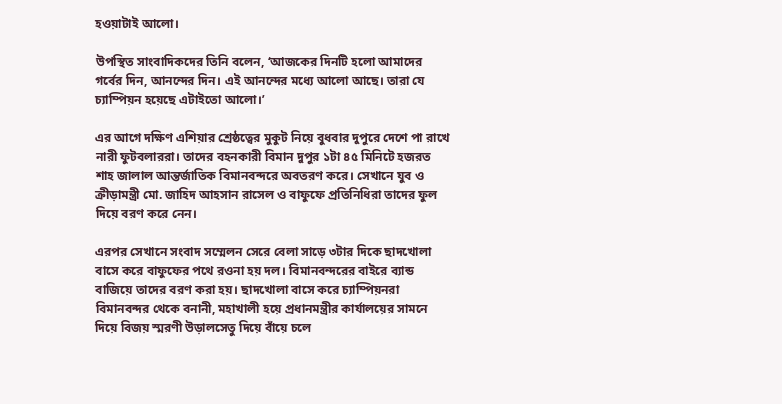হওয়াটাই আলো।

উপস্থিত সাংবাদিকদের তিনি বলেন, ‘আজকের দিনটি হলো আমাদের গর্বের দিন, আনন্দের দিন। এই আনন্দের মধ্যে আলো আছে। তারা যে চ্যাম্পিয়ন হয়েছে এটাইতো আলো।’

এর আগে দক্ষিণ এশিয়ার শ্রেষ্ঠত্বের মুকুট নিয়ে বুধবার দুপুরে দেশে পা রাখে নারী ফুটবলাররা। তাদের বহনকারী বিমান দুপুর ১টা ৪৫ মিনিটে হজরত শাহ জালাল আন্তর্জাতিক বিমানবন্দরে অবতরণ করে। সেখানে যুব ও ক্রীড়ামন্ত্রী মো. জাহিদ আহসান রাসেল ও বাফুফে প্রতিনিধিরা তাদের ফুল দিয়ে বরণ করে নেন।

এরপর সেখানে সংবাদ সম্মেলন সেরে বেলা সাড়ে ৩টার দিকে ছাদখোলা বাসে করে বাফুফের পথে রওনা হয় দল। বিমানবন্দরের বাইরে ব্যান্ড বাজিয়ে তাদের বরণ করা হয়। ছাদখোলা বাসে করে চ্যাম্পিয়নরা বিমানবন্দর থেকে বনানী, মহাখালী হয়ে প্রধানমন্ত্রীর কার্যালয়ের সামনে দিয়ে বিজয় স্মরণী উড়ালসেতু দিয়ে বাঁয়ে চলে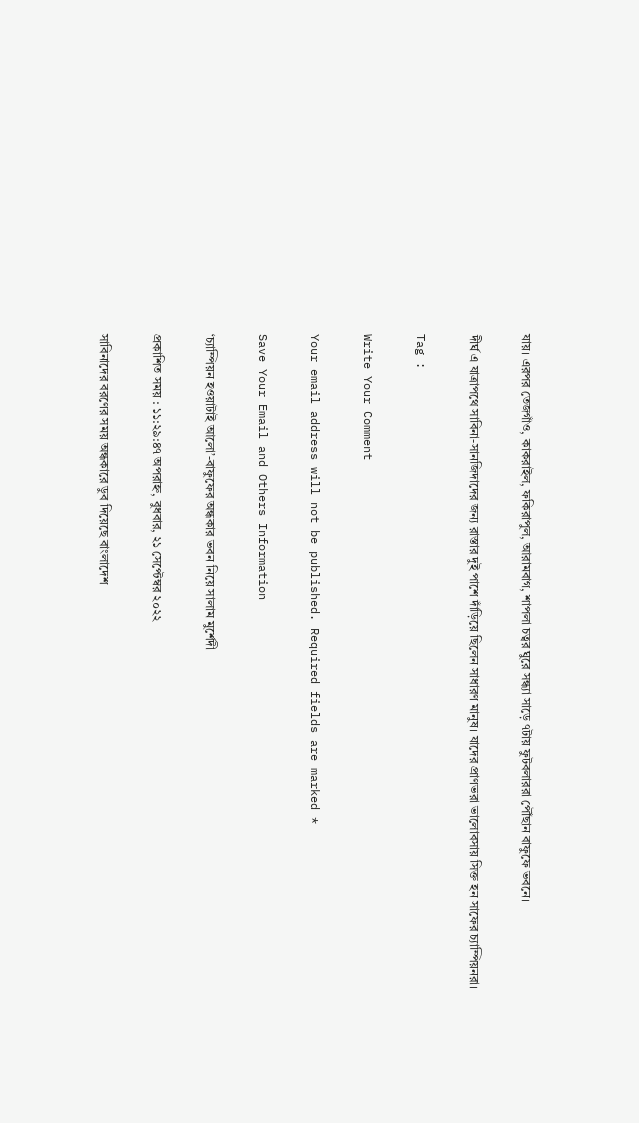যায়। এরপর তেজগাঁও, কাকরাইল, ফকিরাপুল, আরামবাগ, শাপলা চত্বর ঘুরে সন্ধ্যা সাড়ে ৭টায় ফুটবলাররা পৌঁছান বাফুফে ভবনে।

দীর্ঘ এ যাত্রাপথে সাবিনা-সানজিদাদের জন্য রাস্তার দুই পাশে দাঁড়িয়ে ছিলেন সাধারণ মানুষ। যাদের প্রাণভরা ভালোবসায় সিক্ত হন সাফের চ্যাম্পিয়নরা।

Tag :

Write Your Comment

Your email address will not be published. Required fields are marked *

Save Your Email and Others Information

‘চ্যাম্পিয়ন হওয়াটাই আলো’-বাফুফের অন্ধকার ভবন নিয়ে সালাম মুর্শেদী

প্রকাশিত সময় : ১১:২৯:৪৭ অপরাহ্ন, বুধবার, ২১ সেপ্টেম্বর ২০২২

সাবিনাদের বরণের সময় অন্ধকারে ডুব দিয়েছে বাংলাদেশ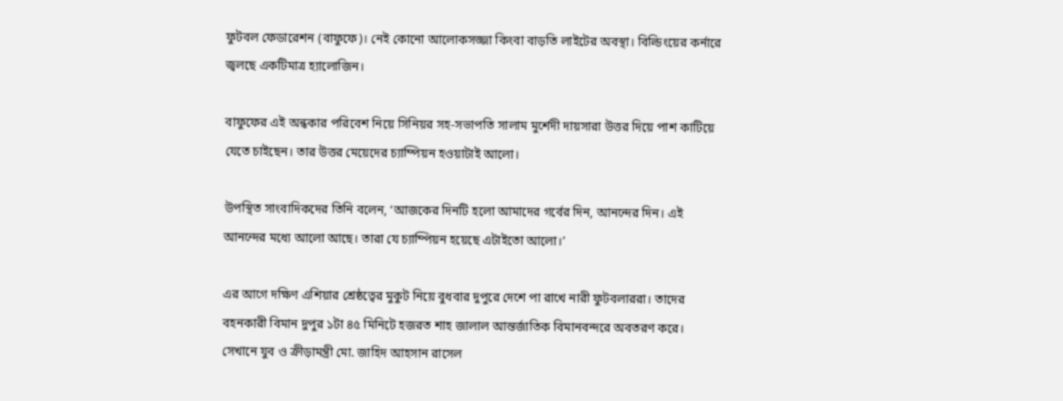ফুটবল ফেডারেশন (বাফুফে)। নেই কোনো আলোকসজ্জা কিংবা বাড়তি লাইটের অবস্থা। বিল্ডিংয়ের কর্নারে জ্বলছে একটিমাত্র হ্যালোজিন।

বাফুফের এই অন্ধকার পরিবেশ নিয়ে সিনিয়র সহ-সভাপতি সালাম মুর্শেদী দায়সারা উত্তর দিয়ে পাশ কাটিয়ে যেতে চাইছেন। তার উত্তর মেয়েদের চ্যাম্পিয়ন হওয়াটাই আলো।

উপস্থিত সাংবাদিকদের তিনি বলেন, ‘আজকের দিনটি হলো আমাদের গর্বের দিন, আনন্দের দিন। এই আনন্দের মধ্যে আলো আছে। তারা যে চ্যাম্পিয়ন হয়েছে এটাইতো আলো।’

এর আগে দক্ষিণ এশিয়ার শ্রেষ্ঠত্বের মুকুট নিয়ে বুধবার দুপুরে দেশে পা রাখে নারী ফুটবলাররা। তাদের বহনকারী বিমান দুপুর ১টা ৪৫ মিনিটে হজরত শাহ জালাল আন্তর্জাতিক বিমানবন্দরে অবতরণ করে। সেখানে যুব ও ক্রীড়ামন্ত্রী মো. জাহিদ আহসান রাসেল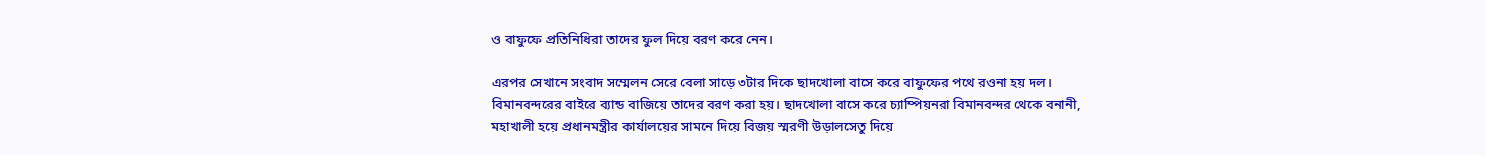ও বাফুফে প্রতিনিধিরা তাদের ফুল দিয়ে বরণ করে নেন।

এরপর সেখানে সংবাদ সম্মেলন সেরে বেলা সাড়ে ৩টার দিকে ছাদখোলা বাসে করে বাফুফের পথে রওনা হয় দল। বিমানবন্দরের বাইরে ব্যান্ড বাজিয়ে তাদের বরণ করা হয়। ছাদখোলা বাসে করে চ্যাম্পিয়নরা বিমানবন্দর থেকে বনানী, মহাখালী হয়ে প্রধানমন্ত্রীর কার্যালয়ের সামনে দিয়ে বিজয় স্মরণী উড়ালসেতু দিয়ে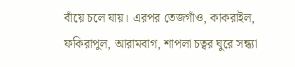বাঁয়ে চলে যায়। এরপর তেজগাঁও, কাকরাইল, ফকিরাপুল, আরামবাগ, শাপলা চত্বর ঘুরে সন্ধ্যা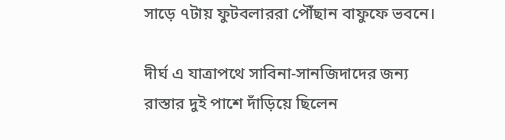সাড়ে ৭টায় ফুটবলাররা পৌঁছান বাফুফে ভবনে।

দীর্ঘ এ যাত্রাপথে সাবিনা-সানজিদাদের জন্য রাস্তার দুই পাশে দাঁড়িয়ে ছিলেন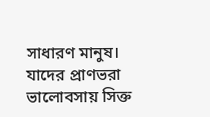সাধারণ মানুষ। যাদের প্রাণভরা ভালোবসায় সিক্ত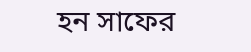হন সাফের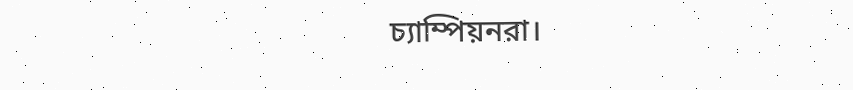চ্যাম্পিয়নরা।